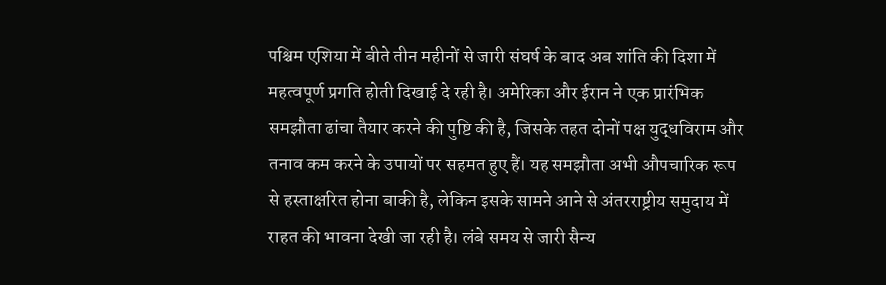पश्चिम एशिया में बीते तीन महीनों से जारी संघर्ष के बाद अब शांति की दिशा में महत्वपूर्ण प्रगति होती दिखाई दे रही है। अमेरिका और ईरान ने एक प्रारंभिक समझौता ढांचा तैयार करने की पुष्टि की है, जिसके तहत दोनों पक्ष युद्धविराम और तनाव कम करने के उपायों पर सहमत हुए हैं। यह समझौता अभी औपचारिक रूप से हस्ताक्षरित होना बाकी है, लेकिन इसके सामने आने से अंतरराष्ट्रीय समुदाय में राहत की भावना देखी जा रही है। लंबे समय से जारी सैन्य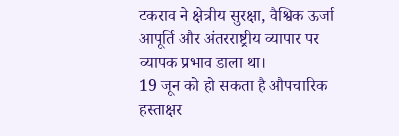टकराव ने क्षेत्रीय सुरक्षा, वैश्विक ऊर्जा आपूर्ति और अंतरराष्ट्रीय व्यापार पर व्यापक प्रभाव डाला था।
19 जून को हो सकता है औपचारिक हस्ताक्षर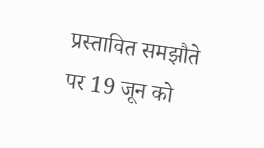प्रस्तावित समझौते पर 19 जून को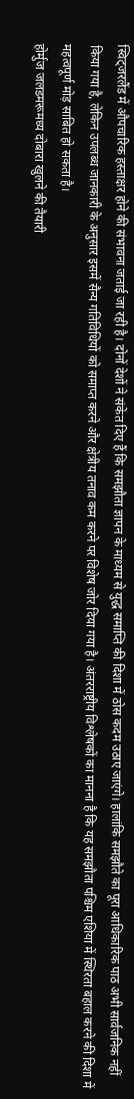स्विट्जरलैंड में औपचारिक हस्ताक्षर होने की संभावना जताई जा रही है। दोनों देशों ने संकेत दिए हैं कि समझौता ज्ञापन के माध्यम से युद्ध समाप्ति की दिशा में ठोस कदम उठाए जाएंगे। हालांकि समझौते का पूरा आधिकारिक पाठ अभी सार्वजनिक नहीं किया गया है, लेकिन उपलब्ध जानकारी के अनुसार इसमें सैन्य गतिविधियों को समाप्त करने और क्षेत्रीय तनाव कम करने पर विशेष जोर दिया गया है। अंतरराष्ट्रीय विश्लेषकों का मानना है कि यह समझौता पश्चिम एशिया में स्थिरता बहाल करने की दिशा में महत्वपूर्ण मोड़ साबित हो सकता है।
होर्मुज जलडमरूमध्य दोबारा खुलने की तैयारी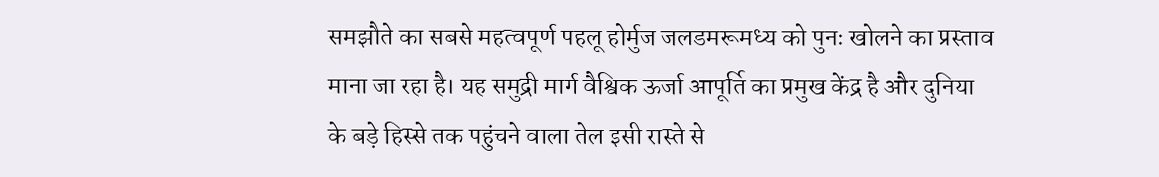समझौते का सबसे महत्वपूर्ण पहलू होर्मुज जलडमरूमध्य को पुनः खोलने का प्रस्ताव माना जा रहा है। यह समुद्री मार्ग वैश्विक ऊर्जा आपूर्ति का प्रमुख केंद्र है और दुनिया के बड़े हिस्से तक पहुंचने वाला तेल इसी रास्ते से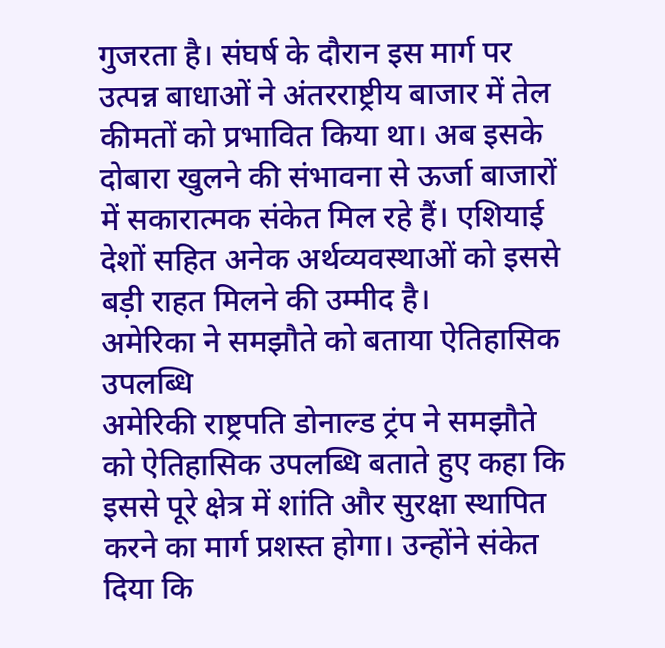गुजरता है। संघर्ष के दौरान इस मार्ग पर उत्पन्न बाधाओं ने अंतरराष्ट्रीय बाजार में तेल कीमतों को प्रभावित किया था। अब इसके दोबारा खुलने की संभावना से ऊर्जा बाजारों में सकारात्मक संकेत मिल रहे हैं। एशियाई देशों सहित अनेक अर्थव्यवस्थाओं को इससे बड़ी राहत मिलने की उम्मीद है।
अमेरिका ने समझौते को बताया ऐतिहासिक उपलब्धि
अमेरिकी राष्ट्रपति डोनाल्ड ट्रंप ने समझौते को ऐतिहासिक उपलब्धि बताते हुए कहा कि इससे पूरे क्षेत्र में शांति और सुरक्षा स्थापित करने का मार्ग प्रशस्त होगा। उन्होंने संकेत दिया कि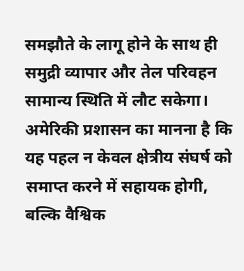समझौते के लागू होने के साथ ही समुद्री व्यापार और तेल परिवहन सामान्य स्थिति में लौट सकेगा। अमेरिकी प्रशासन का मानना है कि यह पहल न केवल क्षेत्रीय संघर्ष को समाप्त करने में सहायक होगी, बल्कि वैश्विक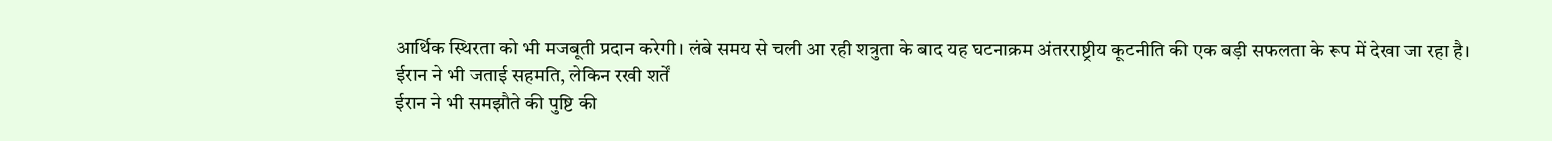आर्थिक स्थिरता को भी मजबूती प्रदान करेगी। लंबे समय से चली आ रही शत्रुता के बाद यह घटनाक्रम अंतरराष्ट्रीय कूटनीति की एक बड़ी सफलता के रूप में देखा जा रहा है।
ईरान ने भी जताई सहमति, लेकिन रखी शर्तें
ईरान ने भी समझौते की पुष्टि की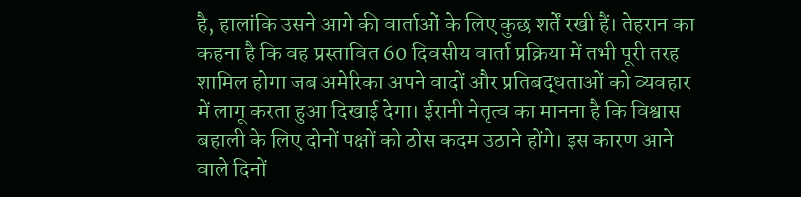है, हालांकि उसने आगे की वार्ताओं के लिए कुछ शर्तें रखी हैं। तेहरान का कहना है कि वह प्रस्तावित 60 दिवसीय वार्ता प्रक्रिया में तभी पूरी तरह शामिल होगा जब अमेरिका अपने वादों और प्रतिबद्धताओं को व्यवहार में लागू करता हुआ दिखाई देगा। ईरानी नेतृत्व का मानना है कि विश्वास बहाली के लिए दोनों पक्षों को ठोस कदम उठाने होंगे। इस कारण आने वाले दिनों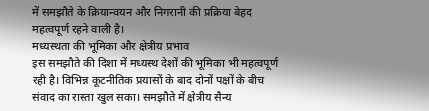में समझौते के क्रियान्वयन और निगरानी की प्रक्रिया बेहद महत्वपूर्ण रहने वाली है।
मध्यस्थता की भूमिका और क्षेत्रीय प्रभाव
इस समझौते की दिशा में मध्यस्थ देशों की भूमिका भी महत्वपूर्ण रही है। विभिन्न कूटनीतिक प्रयासों के बाद दोनों पक्षों के बीच संवाद का रास्ता खुल सका। समझौते में क्षेत्रीय सैन्य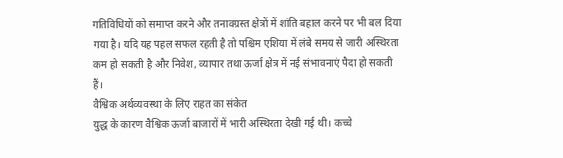गतिविधियों को समाप्त करने और तनावग्रस्त क्षेत्रों में शांति बहाल करने पर भी बल दिया गया है। यदि यह पहल सफल रहती है तो पश्चिम एशिया में लंबे समय से जारी अस्थिरता कम हो सकती है और निवेश, व्यापार तथा ऊर्जा क्षेत्र में नई संभावनाएं पैदा हो सकती हैं।
वैश्विक अर्थव्यवस्था के लिए राहत का संकेत
युद्ध के कारण वैश्विक ऊर्जा बाजारों में भारी अस्थिरता देखी गई थी। कच्चे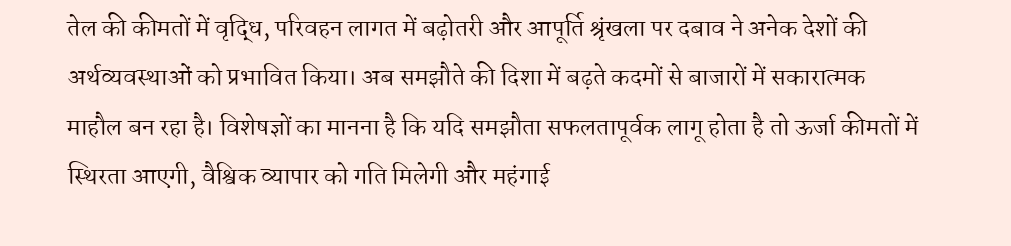तेल की कीमतों में वृद्धि, परिवहन लागत में बढ़ोतरी और आपूर्ति श्रृंखला पर दबाव ने अनेक देशों की अर्थव्यवस्थाओं को प्रभावित किया। अब समझौते की दिशा में बढ़ते कदमों से बाजारों में सकारात्मक माहौल बन रहा है। विशेषज्ञों का मानना है कि यदि समझौता सफलतापूर्वक लागू होता है तो ऊर्जा कीमतों में स्थिरता आएगी, वैश्विक व्यापार को गति मिलेगी और महंगाई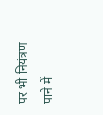पर भी नियंत्रण पाने में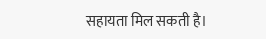सहायता मिल सकती है।